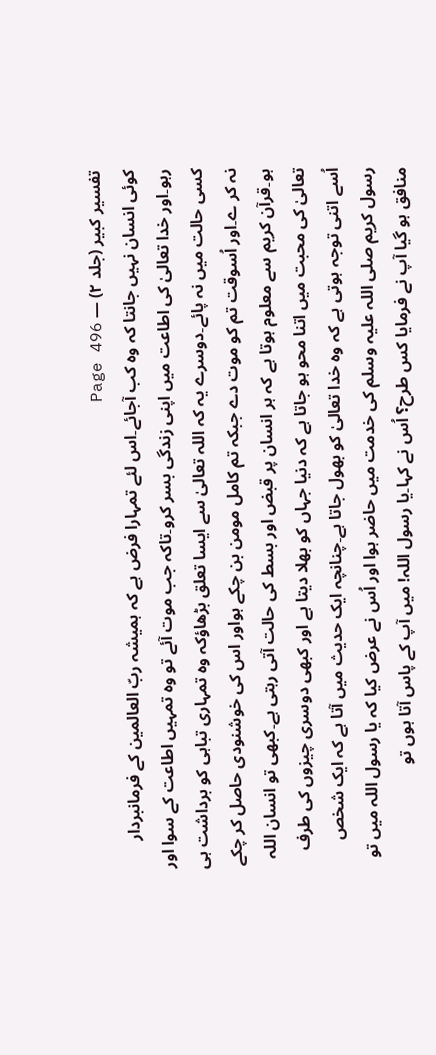تفسیر کبیر (جلد ۲) — Page 496
کوئی انسان نہیں جانتا کہ وہ کب آجائے۔اس لئے تمہارا فرض ہے کہ ہمیشہ ربّ العالمین کے فرمانبردار رہو۔اور خدا تعالیٰ کی اطاعت میں اپنی زندگی بسر کرو۔تاکہ جب موت آئے تو وہ تمہیں اطاعت کے سوا اور کسی حالت میں نہ پائے۔دوسرے یہ کہ اللہ تعالیٰ سے ایسا تعلق بڑھاؤکہ وہ تمہاری تباہی کو برداشت ہی نہ کر ے۔اور اُسوقت تم کو موت دے جبکہ تم کامل مومن بن چکے ہواور اس کی خوشنودی حاصل کر چکے ہو۔قرآن کریم سے معلوم ہوتا ہے کہ ہر انسان پر قبض اور بسط کی حالت آتی رہتی ہے۔کبھی تو انسان اللہ تعالیٰ کی محبت میں اتنا محو ہو جاتا ہے کہ دنیا جہاں کو بھلا دیتا ہے اور کبھی دوسری چیزوں کی طرف اُسے اتنی توجہ ہوتی ہے کہ وہ خدا تعالیٰ کو بھول جاتا ہے۔چنانچہ ایک حدیث میں آتا ہے کہ ایک شخص رسول کریم صلی اللہ علیہ وسلم کی خدمت میں حاضر ہوا اور اُس نے عرض کیا کہ یا رسول اللہ میں تو منافق ہو گیا آپ نے فرمایا کس طرح؟ اُس نے کہا۔یا رسول اللہ! میں آپ کے پاس آتا ہوں تو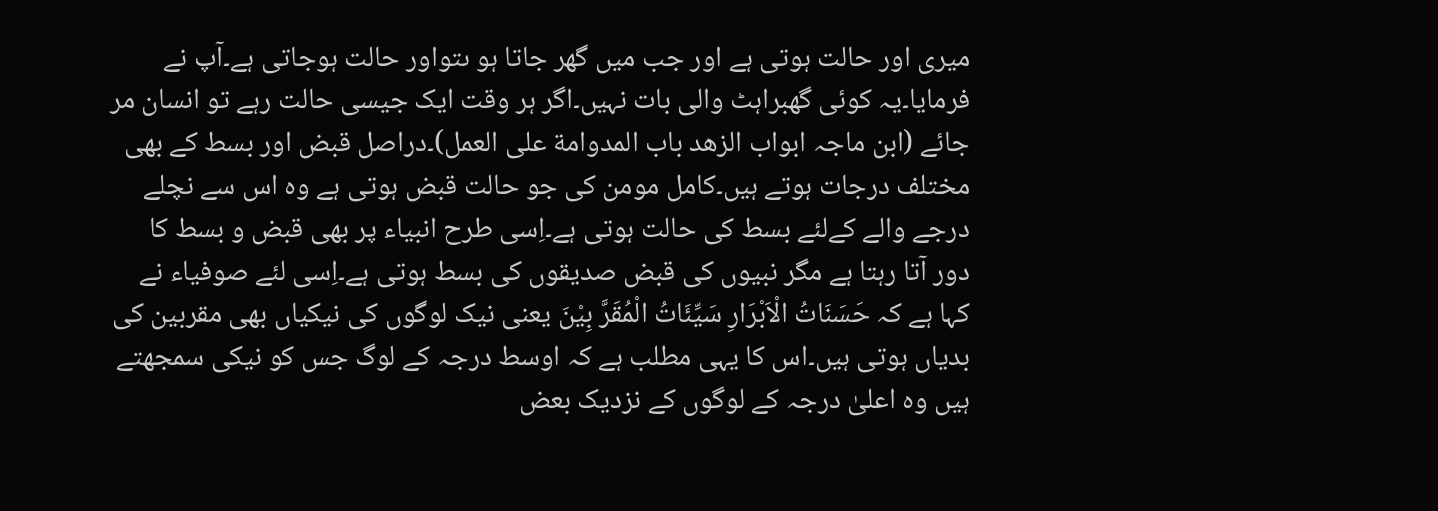میری اور حالت ہوتی ہے اور جب میں گھر جاتا ہو ںتواور حالت ہوجاتی ہے۔آپ نے فرمایا۔یہ کوئی گھبراہٹ والی بات نہیں۔اگر ہر وقت ایک جیسی حالت رہے تو انسان مر جائے (ابن ماجہ ابواب الزھد باب المدوامة علی العمل)۔دراصل قبض اور بسط کے بھی مختلف درجات ہوتے ہیں۔کامل مومن کی جو حالت قبض ہوتی ہے وہ اس سے نچلے درجے والے کےلئے بسط کی حالت ہوتی ہے۔اِسی طرح انبیاء پر بھی قبض و بسط کا دور آتا رہتا ہے مگر نبیوں کی قبض صدیقوں کی بسط ہوتی ہے۔اِسی لئے صوفیاء نے کہا ہے کہ حَسَنَاتُ الْاَبْرَارِ سَیِّئَاتُ الْمُقَرَّ بِیْنَ یعنی نیک لوگوں کی نیکیاں بھی مقربین کی بدیاں ہوتی ہیں۔اس کا یہی مطلب ہے کہ اوسط درجہ کے لوگ جس کو نیکی سمجھتے ہیں وہ اعلیٰ درجہ کے لوگوں کے نزدیک بعض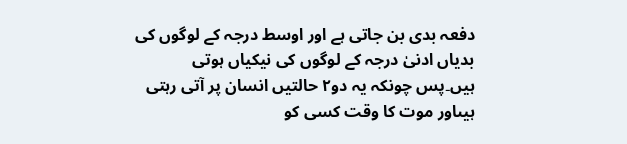دفعہ بدی بن جاتی ہے اور اوسط درجہ کے لوگوں کی بدیاں ادنیٰ درجہ کے لوگوں کی نیکیاں ہوتی ہیں۔پس چونکہ یہ دو۲ حالتیں انسان پر آتی رہتی ہیںاور موت کا وقت کسی کو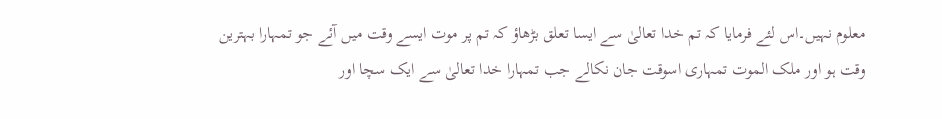معلوم نہیں۔اس لئے فرمایا کہ تم خدا تعالیٰ سے ایسا تعلق بڑھاؤ کہ تم پر موت ایسے وقت میں آئے جو تمہارا بہترین وقت ہو اور ملک الموت تمہاری اسوقت جان نکالے جب تمہارا خدا تعالیٰ سے ایک سچا اور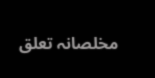مخلصانہ تعلق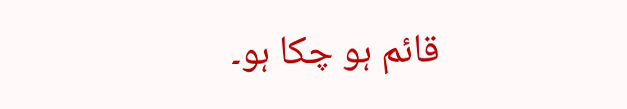قائم ہو چکا ہو۔